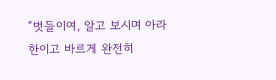“벗들이여, 알고 보시며 아라한이고 바르게 완전히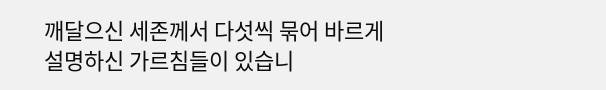깨달으신 세존께서 다섯씩 묶어 바르게 설명하신 가르침들이 있습니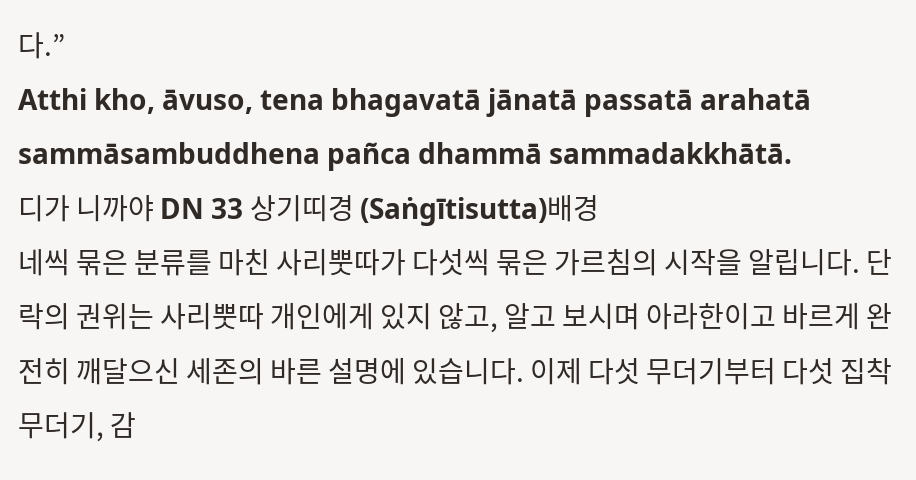다.”
Atthi kho, āvuso, tena bhagavatā jānatā passatā arahatā sammāsambuddhena pañca dhammā sammadakkhātā.
디가 니까야 DN 33 상기띠경 (Saṅgītisutta)배경
네씩 묶은 분류를 마친 사리뿟따가 다섯씩 묶은 가르침의 시작을 알립니다. 단락의 권위는 사리뿟따 개인에게 있지 않고, 알고 보시며 아라한이고 바르게 완전히 깨달으신 세존의 바른 설명에 있습니다. 이제 다섯 무더기부터 다섯 집착 무더기, 감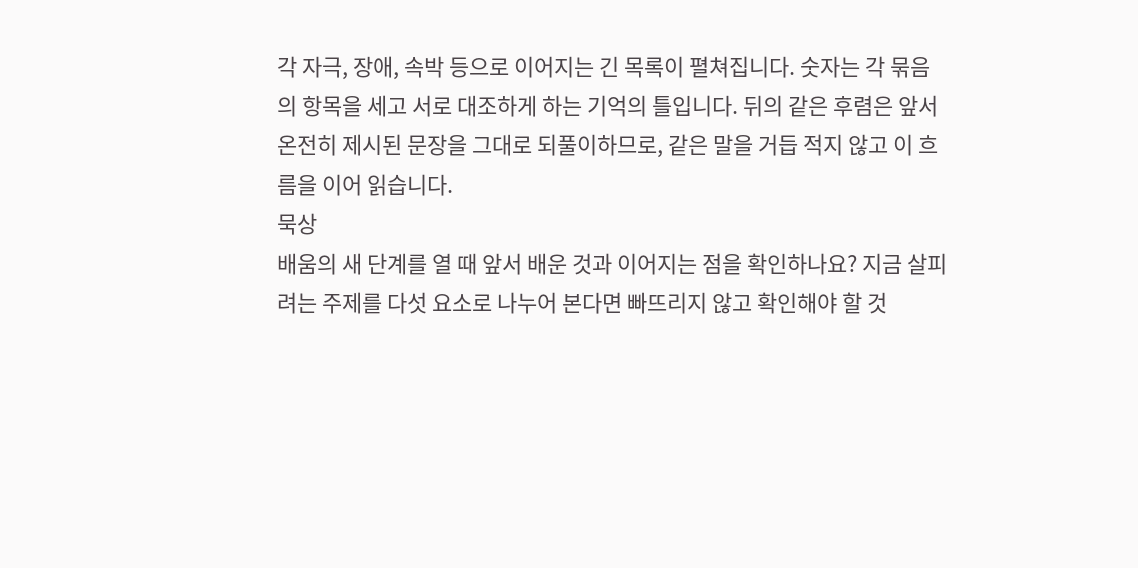각 자극, 장애, 속박 등으로 이어지는 긴 목록이 펼쳐집니다. 숫자는 각 묶음의 항목을 세고 서로 대조하게 하는 기억의 틀입니다. 뒤의 같은 후렴은 앞서 온전히 제시된 문장을 그대로 되풀이하므로, 같은 말을 거듭 적지 않고 이 흐름을 이어 읽습니다.
묵상
배움의 새 단계를 열 때 앞서 배운 것과 이어지는 점을 확인하나요? 지금 살피려는 주제를 다섯 요소로 나누어 본다면 빠뜨리지 않고 확인해야 할 것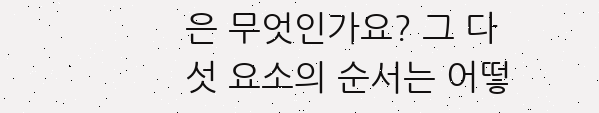은 무엇인가요? 그 다섯 요소의 순서는 어떻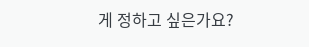게 정하고 싶은가요?